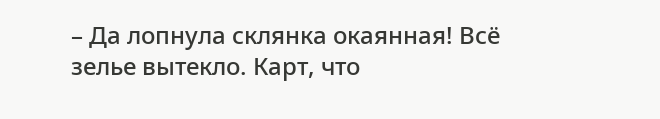– Да лопнула склянка окаянная! Всё зелье вытекло. Карт, что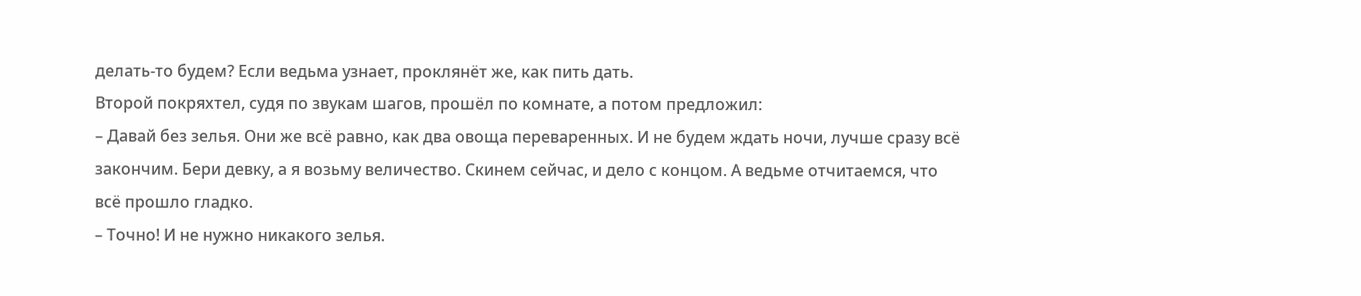делать-то будем? Если ведьма узнает, проклянёт же, как пить дать.
Второй покряхтел, судя по звукам шагов, прошёл по комнате, а потом предложил:
– Давай без зелья. Они же всё равно, как два овоща переваренных. И не будем ждать ночи, лучше сразу всё закончим. Бери девку, а я возьму величество. Скинем сейчас, и дело с концом. А ведьме отчитаемся, что всё прошло гладко.
– Точно! И не нужно никакого зелья.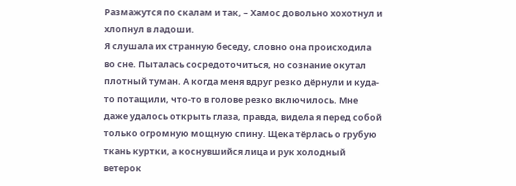Размажутся по скалам и так, – Хамос довольно хохотнул и хлопнул в ладоши.
Я слушала их странную беседу, словно она происходила во сне. Пыталась сосредоточиться, но сознание окутал плотный туман. А когда меня вдруг резко дёрнули и куда-то потащили, что-то в голове резко включилось. Мне даже удалось открыть глаза, правда, видела я перед собой только огромную мощную спину. Щека тёрлась о грубую ткань куртки, а коснувшийся лица и рук холодный ветерок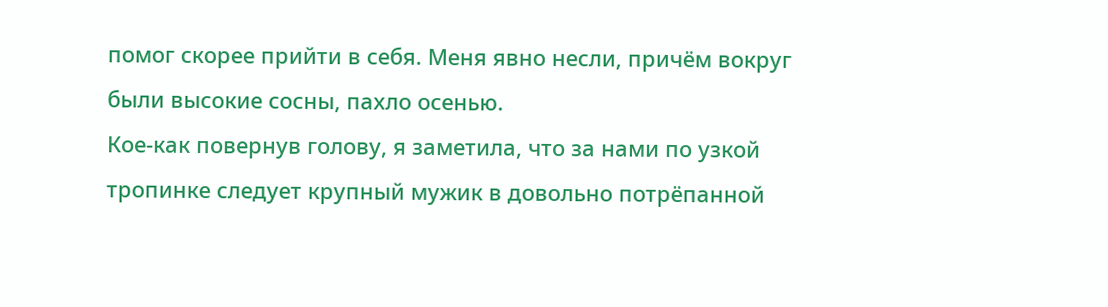помог скорее прийти в себя. Меня явно несли, причём вокруг были высокие сосны, пахло осенью.
Кое-как повернув голову, я заметила, что за нами по узкой тропинке следует крупный мужик в довольно потрёпанной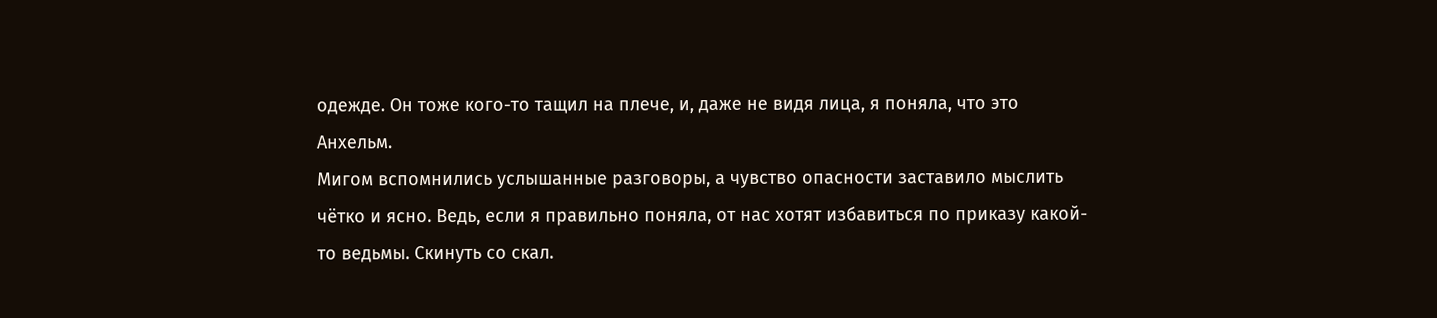одежде. Он тоже кого-то тащил на плече, и, даже не видя лица, я поняла, что это Анхельм.
Мигом вспомнились услышанные разговоры, а чувство опасности заставило мыслить чётко и ясно. Ведь, если я правильно поняла, от нас хотят избавиться по приказу какой-то ведьмы. Скинуть со скал.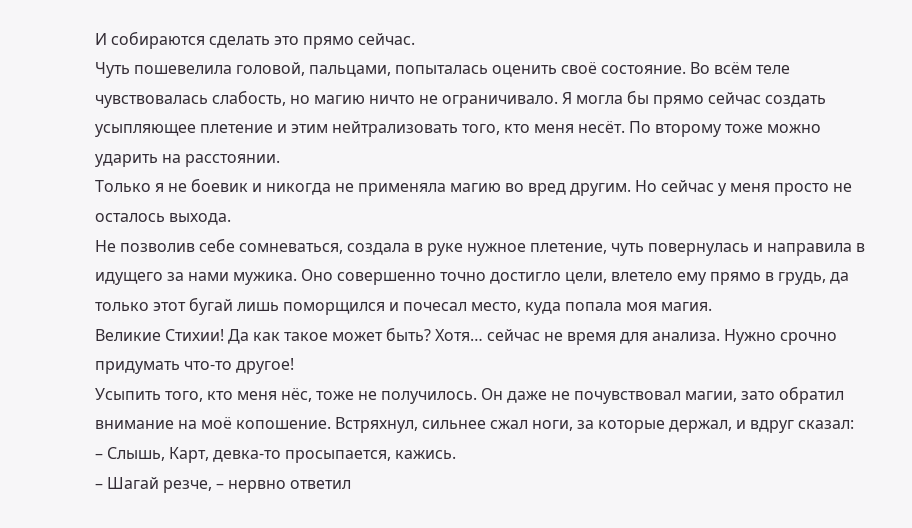И собираются сделать это прямо сейчас.
Чуть пошевелила головой, пальцами, попыталась оценить своё состояние. Во всём теле чувствовалась слабость, но магию ничто не ограничивало. Я могла бы прямо сейчас создать усыпляющее плетение и этим нейтрализовать того, кто меня несёт. По второму тоже можно ударить на расстоянии.
Только я не боевик и никогда не применяла магию во вред другим. Но сейчас у меня просто не осталось выхода.
Не позволив себе сомневаться, создала в руке нужное плетение, чуть повернулась и направила в идущего за нами мужика. Оно совершенно точно достигло цели, влетело ему прямо в грудь, да только этот бугай лишь поморщился и почесал место, куда попала моя магия.
Великие Стихии! Да как такое может быть? Хотя… сейчас не время для анализа. Нужно срочно придумать что-то другое!
Усыпить того, кто меня нёс, тоже не получилось. Он даже не почувствовал магии, зато обратил внимание на моё копошение. Встряхнул, сильнее сжал ноги, за которые держал, и вдруг сказал:
– Слышь, Карт, девка-то просыпается, кажись.
– Шагай резче, – нервно ответил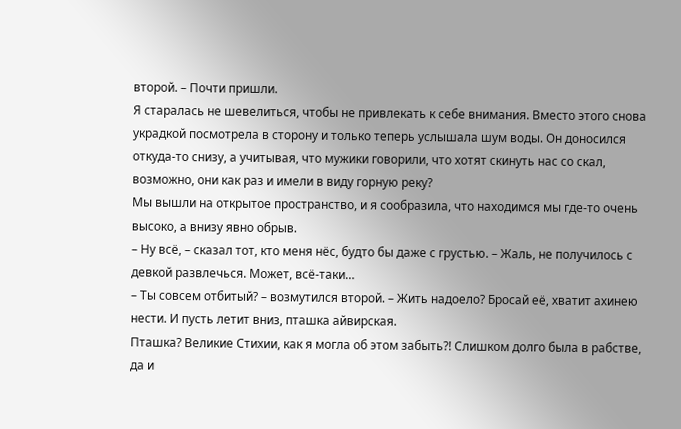второй. – Почти пришли.
Я старалась не шевелиться, чтобы не привлекать к себе внимания. Вместо этого снова украдкой посмотрела в сторону и только теперь услышала шум воды. Он доносился откуда-то снизу, а учитывая, что мужики говорили, что хотят скинуть нас со скал, возможно, они как раз и имели в виду горную реку?
Мы вышли на открытое пространство, и я сообразила, что находимся мы где-то очень высоко, а внизу явно обрыв.
– Ну всё, – сказал тот, кто меня нёс, будто бы даже с грустью. – Жаль, не получилось с девкой развлечься. Может, всё-таки…
– Ты совсем отбитый? – возмутился второй. – Жить надоело? Бросай её, хватит ахинею нести. И пусть летит вниз, пташка айвирская.
Пташка? Великие Стихии, как я могла об этом забыть?! Слишком долго была в рабстве, да и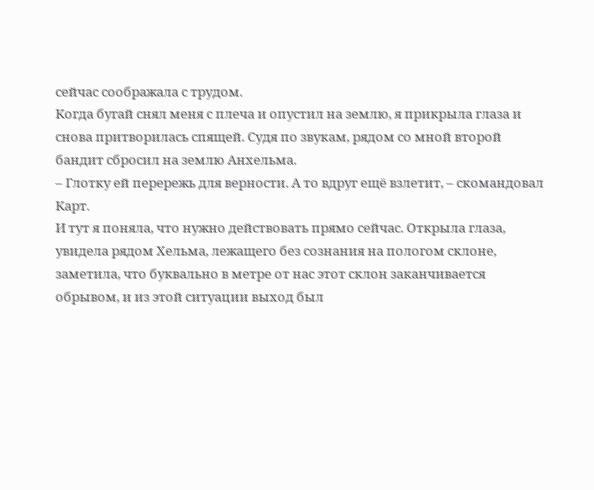сейчас соображала с трудом.
Когда бугай снял меня с плеча и опустил на землю, я прикрыла глаза и снова притворилась спящей. Судя по звукам, рядом со мной второй бандит сбросил на землю Анхельма.
– Глотку ей перережь для верности. А то вдруг ещё взлетит, – скомандовал Карт.
И тут я поняла, что нужно действовать прямо сейчас. Открыла глаза, увидела рядом Хельма, лежащего без сознания на пологом склоне, заметила, что буквально в метре от нас этот склон заканчивается обрывом, и из этой ситуации выход был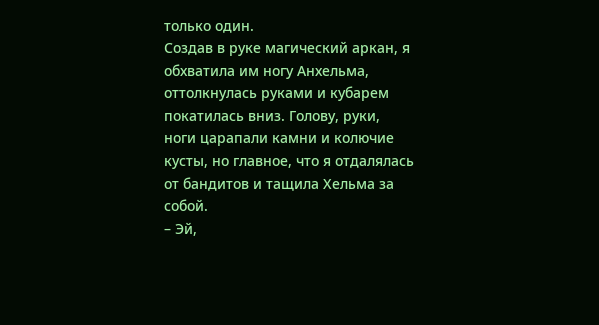только один.
Создав в руке магический аркан, я обхватила им ногу Анхельма, оттолкнулась руками и кубарем покатилась вниз. Голову, руки, ноги царапали камни и колючие кусты, но главное, что я отдалялась от бандитов и тащила Хельма за собой.
– Эй,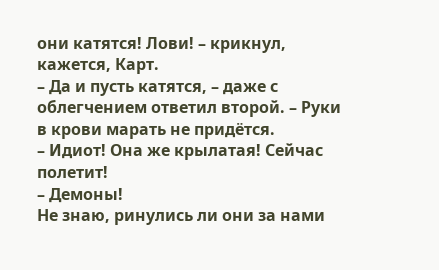они катятся! Лови! – крикнул, кажется, Карт.
– Да и пусть катятся, – даже с облегчением ответил второй. – Руки в крови марать не придётся.
– Идиот! Она же крылатая! Сейчас полетит!
– Демоны!
Не знаю, ринулись ли они за нами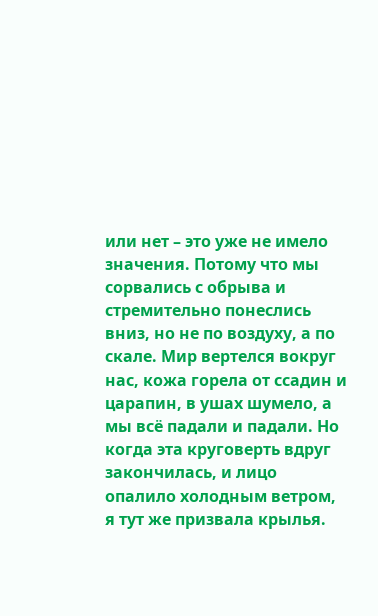или нет – это уже не имело значения. Потому что мы сорвались с обрыва и стремительно понеслись вниз, но не по воздуху, а по скале. Мир вертелся вокруг нас, кожа горела от ссадин и царапин, в ушах шумело, а мы всё падали и падали. Но когда эта круговерть вдруг закончилась, и лицо опалило холодным ветром, я тут же призвала крылья.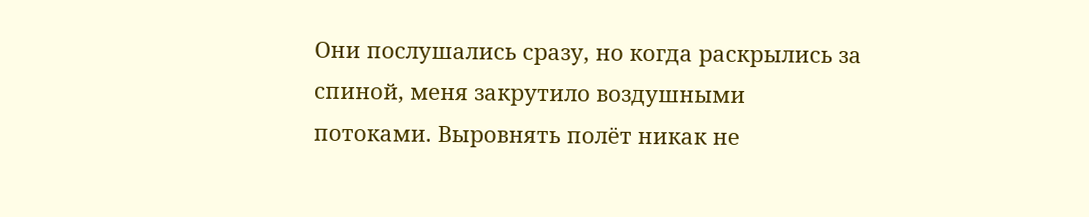Они послушались сразу, но когда раскрылись за спиной, меня закрутило воздушными потоками. Выровнять полёт никак не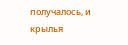получалось, и крылья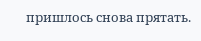пришлось снова прятать.